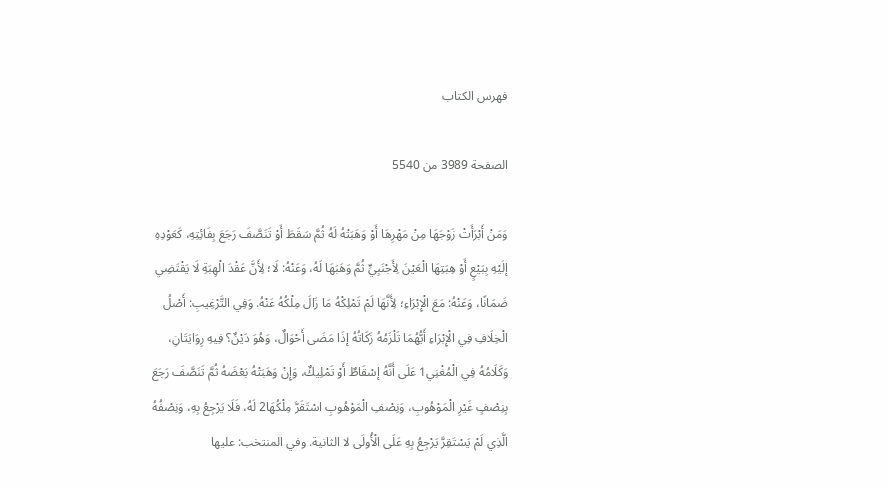فهرس الكتاب

الصفحة 3989 من 5540

وَمَنْ أَبْرَأَتْ زَوْجَهَا مِنْ مَهْرِهَا أَوْ وَهَبَتْهُ لَهُ ثُمَّ سَقَطَ أَوْ تَنَصَّفَ رَجَعَ بِفَائِتِهِ، كَعَوْدِهِ إلَيْهِ بِبَيْعٍ أَوْ هِبَتِهَا الْعَيْنَ لِأَجْنَبِيٍّ ثُمَّ وَهَبَهَا لَهُ، وَعَنْهُ: لَا؛ لِأَنَّ عَقْدَ الْهِبَةِ لَا يَقْتَضِي ضَمَانًا، وَعَنْهُ: مَعَ الْإِبْرَاءِ؛ لِأَنَّهَا لَمْ تَمْلِكْهُ مَا زَالَ مِلْكُهُ عَنْهُ. وَفِي التَّرْغِيبِ: أَصْلُ الْخِلَافِ فِي الْإِبْرَاءِ أَيُّهُمَا تَلْزَمُهُ زَكَاتُهُ إذَا مَضَى أَحْوَالٌ، وَهُوَ دَيْنٌ؟ فِيهِ رِوَايَتَانِ، وَكَلَامُهُ فِي الْمُغْنِي1 عَلَى أَنَّهُ إسْقَاطٌ أَوْ تَمْلِيكٌ، وَإِنْ وَهَبَتْهُ بَعْضَهُ ثُمَّ تَنَصَّفَ رَجَعَ بِنِصْفٍ غَيْرِ الْمَوْهُوبِ، وَنِصْفِ الْمَوْهُوبِ اسْتَقَرَّ مِلْكُهَا2 لَهُ، فَلَا يَرْجِعُ بِهِ، وَنِصْفُهُ الَّذِي لَمْ يَسْتَقِرَّ يَرْجِعُ بِهِ عَلَى الْأُولَى لا الثانية. وفي المنتخب: عليها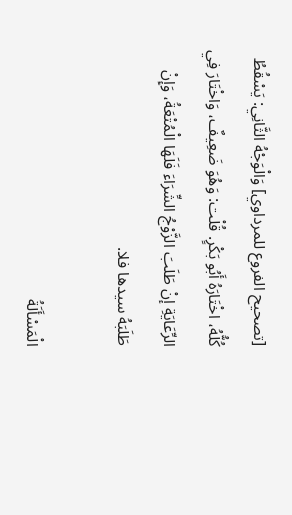[تصحيح الفروع للمرداوي] وَالْوَجْهُ الثَّانِي: يَسْقُطُ كُلُّهُ، اخْتَارَهُ أَبُو بَكْرٍ. قُلْت: وَهُوَ ضَعِيفٌ، وَاخْتَارَ فِي الرِّعَايَةِ إنْ طَلَبَ الزَّوْجُ الشِّرَاءَ فَلَهَا الْمُتْعَةُ، وَإِنْ طَلَبَهُ سيدها فلا.

الْمَسْأَلَةُ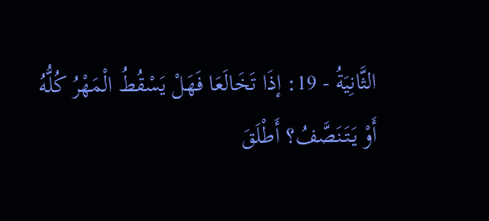الثَّانِيَةُ - 19: إذَا تَخَالَعَا فَهَلْ يَسْقُطُ الْمَهْرُ كُلُّهُ أَوْ يَتَنَصَّفُ؟ أَطْلَقَ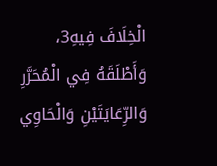الْخِلَافَ فِيهِ3، وَأَطْلَقَهُ فِي الْمُحَرَّرِ وَالرِّعَايَتَيْنِ وَالْحَاوِي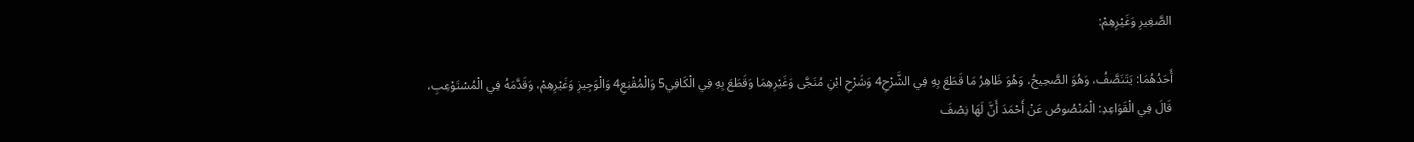الصَّغِيرِ وَغَيْرِهِمْ:

أَحَدُهُمَا: يَتَنَصَّفُ، وَهُوَ الصَّحِيحُ، وَهُوَ ظَاهِرُ مَا قَطَعَ بِهِ فِي الشَّرْحِ4 وَشَرْحِ ابْنِ مُنَجَّى وَغَيْرِهِمَا وَقَطَعَ بِهِ فِي الْكَافِي5 وَالْمُقْنِعِ4 وَالْوَجِيزِ وَغَيْرِهِمْ، وَقَدَّمَهُ فِي الْمُسْتَوْعِبِ، قَالَ فِي الْقَوَاعِدِ: الْمَنْصُوصُ عَنْ أَحْمَدَ أَنَّ لَهَا نِصْفَ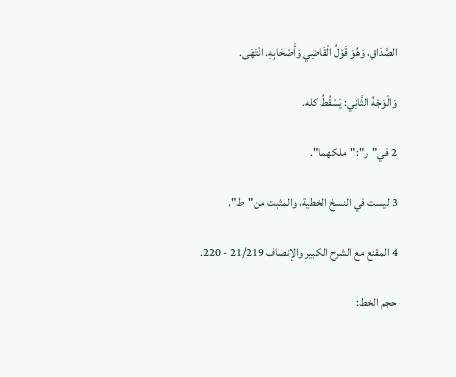الصَّدَاقِ، وَهُوَ قَوْلُ الْقَاضِي وَأَصْحَابِهِ. انْتَهَى.

وَالْوَجْهُ الثَّانِي: يَسْقُطُ كله.

2 في"ر":"ملكهما".

3 ليست في النسخ الخطية، والمثبت من"ط".

4 المقنع مع الشرح الكبير والإنصاف 21/219 - 220.

حجم الخط: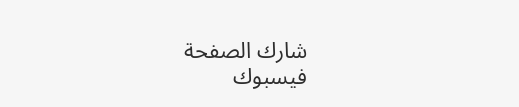شارك الصفحة
فيسبوك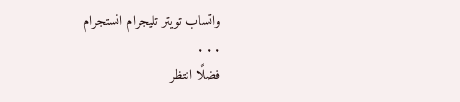واتساب تويتر تليجرام انستجرام
. . .
فضلًا انتظر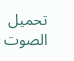تحميل الصوت